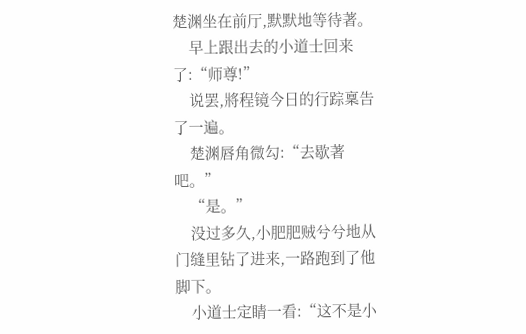楚渊坐在前厅,默默地等待著。
    早上跟出去的小道士回来了:“师尊!”
    说罢,將程镜今日的行踪稟告了一遍。
    楚渊唇角微勾:“去歇著吧。”
    “是。”
    没过多久,小肥肥贼兮兮地从门缝里钻了进来,一路跑到了他脚下。
    小道士定睛一看:“这不是小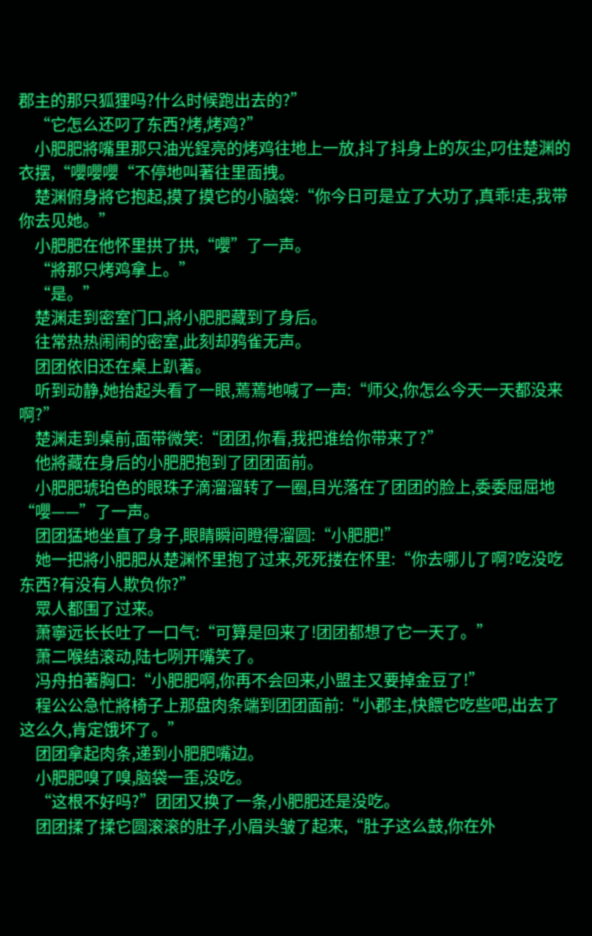郡主的那只狐狸吗?什么时候跑出去的?”
    “它怎么还叼了东西?烤,烤鸡?”
    小肥肥將嘴里那只油光鋥亮的烤鸡往地上一放,抖了抖身上的灰尘,叼住楚渊的衣摆,“嚶嚶嚶“不停地叫著往里面拽。
    楚渊俯身將它抱起,摸了摸它的小脑袋:“你今日可是立了大功了,真乖!走,我带你去见她。”
    小肥肥在他怀里拱了拱,“嚶”了一声。
    “將那只烤鸡拿上。”
    “是。”
    楚渊走到密室门口,將小肥肥藏到了身后。
    往常热热闹闹的密室,此刻却鸦雀无声。
    团团依旧还在桌上趴著。
    听到动静,她抬起头看了一眼,蔫蔫地喊了一声:“师父,你怎么今天一天都没来啊?”
    楚渊走到桌前,面带微笑:“团团,你看,我把谁给你带来了?”
    他將藏在身后的小肥肥抱到了团团面前。
    小肥肥琥珀色的眼珠子滴溜溜转了一圈,目光落在了团团的脸上,委委屈屈地“嚶——”了一声。
    团团猛地坐直了身子,眼睛瞬间瞪得溜圆:“小肥肥!”
    她一把將小肥肥从楚渊怀里抱了过来,死死搂在怀里:“你去哪儿了啊?吃没吃东西?有没有人欺负你?”
    眾人都围了过来。
    萧寧远长长吐了一口气:“可算是回来了!团团都想了它一天了。”
    萧二喉结滚动,陆七咧开嘴笑了。
    冯舟拍著胸口:“小肥肥啊,你再不会回来,小盟主又要掉金豆了!”
    程公公急忙將椅子上那盘肉条端到团团面前:“小郡主,快餵它吃些吧,出去了这么久,肯定饿坏了。”
    团团拿起肉条,递到小肥肥嘴边。
    小肥肥嗅了嗅,脑袋一歪,没吃。
    “这根不好吗?”团团又换了一条,小肥肥还是没吃。
    团团揉了揉它圆滚滚的肚子,小眉头皱了起来,“肚子这么鼓,你在外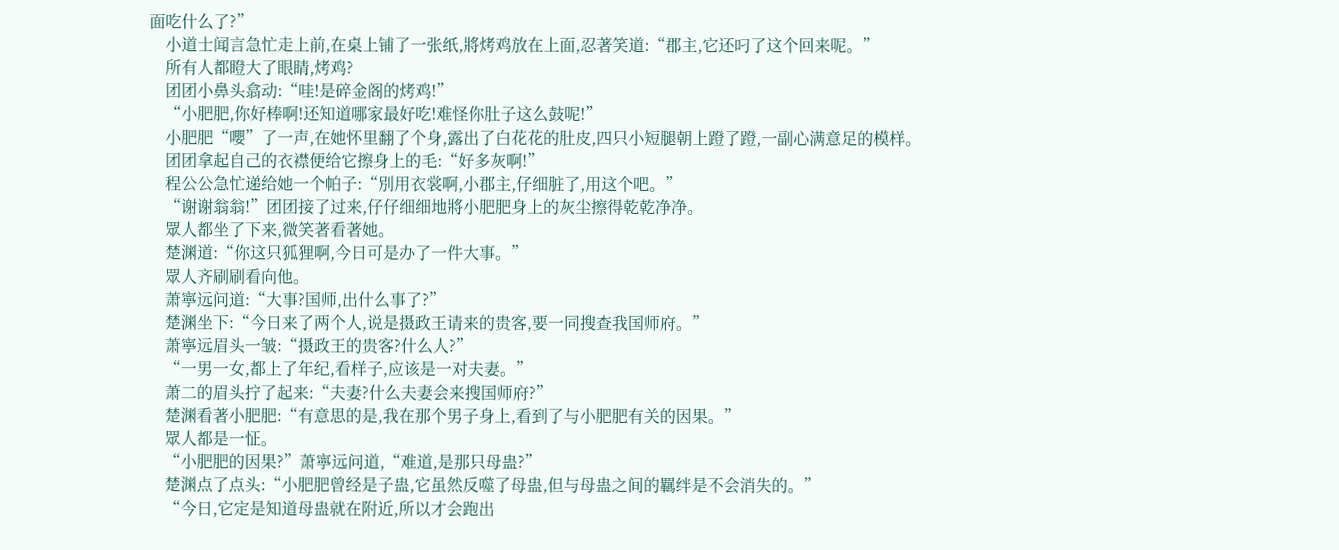面吃什么了?”
    小道士闻言急忙走上前,在桌上铺了一张纸,將烤鸡放在上面,忍著笑道:“郡主,它还叼了这个回来呢。”
    所有人都瞪大了眼睛,烤鸡?
    团团小鼻头翕动:“哇!是碎金阁的烤鸡!”
    “小肥肥,你好棒啊!还知道哪家最好吃!难怪你肚子这么鼓呢!”
    小肥肥“嚶”了一声,在她怀里翻了个身,露出了白花花的肚皮,四只小短腿朝上蹬了蹬,一副心满意足的模样。
    团团拿起自己的衣襟便给它擦身上的毛:“好多灰啊!”
    程公公急忙递给她一个帕子:“別用衣裳啊,小郡主,仔细脏了,用这个吧。”
    “谢谢翁翁!”团团接了过来,仔仔细细地將小肥肥身上的灰尘擦得乾乾净净。
    眾人都坐了下来,微笑著看著她。
    楚渊道:“你这只狐狸啊,今日可是办了一件大事。”
    眾人齐刷刷看向他。
    萧寧远问道:“大事?国师,出什么事了?”
    楚渊坐下:“今日来了两个人,说是摄政王请来的贵客,要一同搜查我国师府。”
    萧寧远眉头一皱:“摄政王的贵客?什么人?”
    “一男一女,都上了年纪,看样子,应该是一对夫妻。”
    萧二的眉头拧了起来:“夫妻?什么夫妻会来搜国师府?”
    楚渊看著小肥肥:“有意思的是,我在那个男子身上,看到了与小肥肥有关的因果。”
    眾人都是一怔。
    “小肥肥的因果?”萧寧远问道,“难道,是那只母蛊?”
    楚渊点了点头:“小肥肥曾经是子蛊,它虽然反噬了母蛊,但与母蛊之间的羈绊是不会消失的。”
    “今日,它定是知道母蛊就在附近,所以才会跑出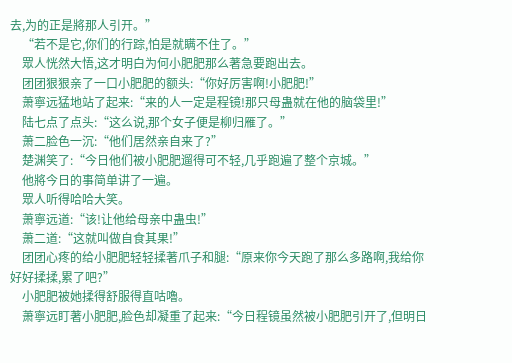去,为的正是將那人引开。”
    “若不是它,你们的行踪,怕是就瞒不住了。”
    眾人恍然大悟,这才明白为何小肥肥那么著急要跑出去。
    团团狠狠亲了一口小肥肥的额头:“你好厉害啊!小肥肥!”
    萧寧远猛地站了起来:“来的人一定是程镜!那只母蛊就在他的脑袋里!”
    陆七点了点头:“这么说,那个女子便是柳归雁了。”
    萧二脸色一沉:“他们居然亲自来了?”
    楚渊笑了:“今日他们被小肥肥遛得可不轻,几乎跑遍了整个京城。”
    他將今日的事简单讲了一遍。
    眾人听得哈哈大笑。
    萧寧远道:“该!让他给母亲中蛊虫!”
    萧二道:“这就叫做自食其果!”
    团团心疼的给小肥肥轻轻揉著爪子和腿:“原来你今天跑了那么多路啊,我给你好好揉揉,累了吧?”
    小肥肥被她揉得舒服得直咕嚕。
    萧寧远盯著小肥肥,脸色却凝重了起来:“今日程镜虽然被小肥肥引开了,但明日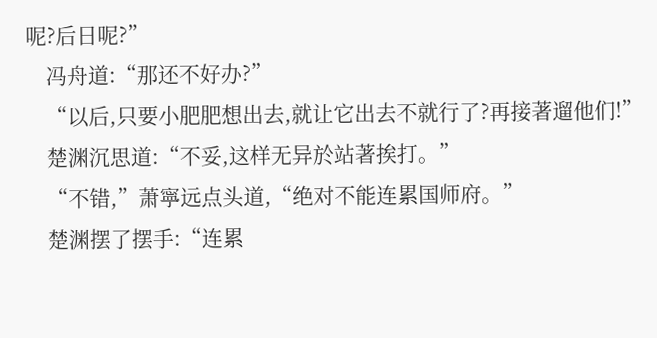呢?后日呢?”
    冯舟道:“那还不好办?”
    “以后,只要小肥肥想出去,就让它出去不就行了?再接著遛他们!”
    楚渊沉思道:“不妥,这样无异於站著挨打。”
    “不错,”萧寧远点头道,“绝对不能连累国师府。”
    楚渊摆了摆手:“连累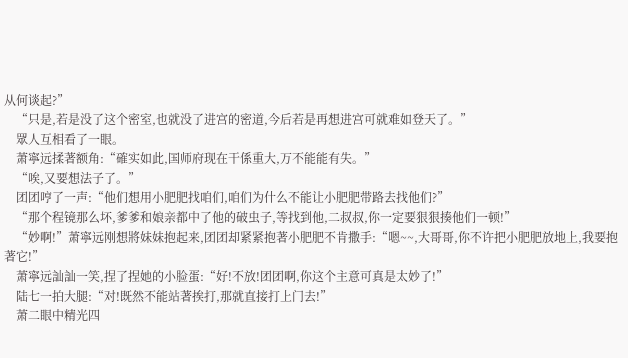从何谈起?”
    “只是,若是没了这个密室,也就没了进宫的密道,今后若是再想进宫可就难如登天了。”
    眾人互相看了一眼。
    萧寧远揉著额角:“確实如此,国师府现在干係重大,万不能能有失。”
    “唉,又要想法子了。”
    团团哼了一声:“他们想用小肥肥找咱们,咱们为什么不能让小肥肥带路去找他们?”
    “那个程镜那么坏,爹爹和娘亲都中了他的破虫子,等找到他,二叔叔,你一定要狠狠揍他们一顿!”
    “妙啊!”萧寧远刚想將妹妹抱起来,团团却紧紧抱著小肥肥不肯撒手:“嗯~~,大哥哥,你不许把小肥肥放地上,我要抱著它!”
    萧寧远訕訕一笑,捏了捏她的小脸蛋:“好!不放!团团啊,你这个主意可真是太妙了!”
    陆七一拍大腿:“对!既然不能站著挨打,那就直接打上门去!”
    萧二眼中精光四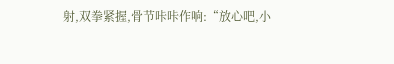射,双拳紧握,骨节咔咔作响:“放心吧,小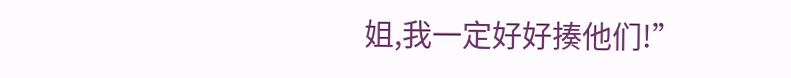姐,我一定好好揍他们!”